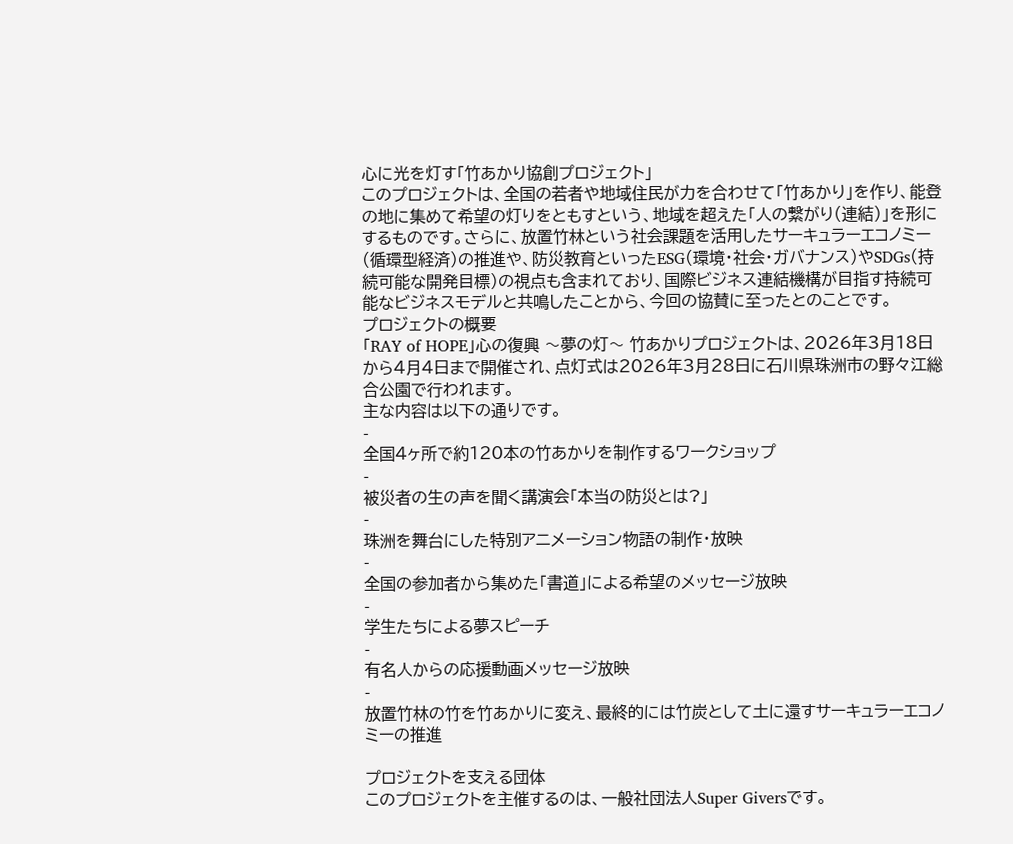心に光を灯す「竹あかり協創プロジェクト」
このプロジェクトは、全国の若者や地域住民が力を合わせて「竹あかり」を作り、能登の地に集めて希望の灯りをともすという、地域を超えた「人の繋がり(連結)」を形にするものです。さらに、放置竹林という社会課題を活用したサーキュラーエコノミー(循環型経済)の推進や、防災教育といったESG(環境・社会・ガバナンス)やSDGs(持続可能な開発目標)の視点も含まれており、国際ビジネス連結機構が目指す持続可能なビジネスモデルと共鳴したことから、今回の協賛に至ったとのことです。
プロジェクトの概要
「RAY of HOPE」心の復興 〜夢の灯〜 竹あかりプロジェクトは、2026年3月18日から4月4日まで開催され、点灯式は2026年3月28日に石川県珠洲市の野々江総合公園で行われます。
主な内容は以下の通りです。
-
全国4ヶ所で約120本の竹あかりを制作するワークショップ
-
被災者の生の声を聞く講演会「本当の防災とは?」
-
珠洲を舞台にした特別アニメーション物語の制作・放映
-
全国の参加者から集めた「書道」による希望のメッセージ放映
-
学生たちによる夢スピーチ
-
有名人からの応援動画メッセージ放映
-
放置竹林の竹を竹あかりに変え、最終的には竹炭として土に還すサーキュラーエコノミーの推進

プロジェクトを支える団体
このプロジェクトを主催するのは、一般社団法人Super Giversです。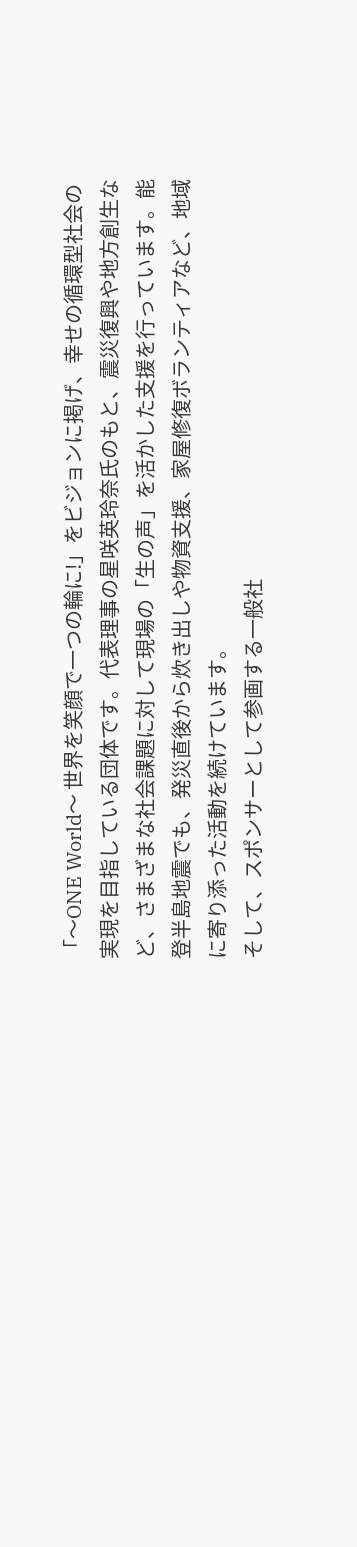「〜ONE World〜 世界を笑顔で一つの輪に!」をビジョンに掲げ、幸せの循環型社会の実現を目指している団体です。代表理事の星咲英玲奈氏のもと、震災復興や地方創生など、さまざまな社会課題に対して現場の「生の声」を活かした支援を行っています。能登半島地震でも、発災直後から炊き出しや物資支援、家屋修復ボランティアなど、地域に寄り添った活動を続けています。
そして、スポンサーとして参画する一般社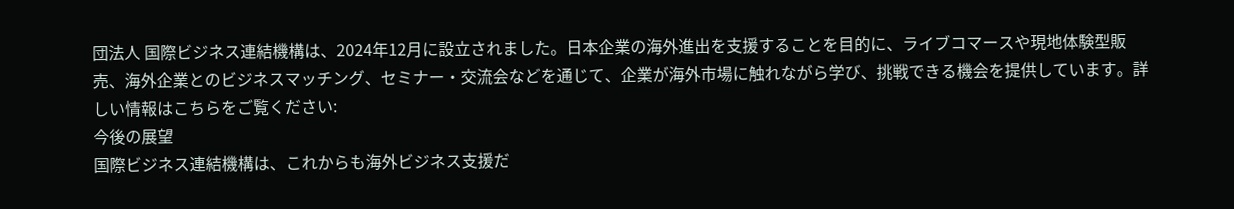団法人 国際ビジネス連結機構は、2024年12月に設立されました。日本企業の海外進出を支援することを目的に、ライブコマースや現地体験型販売、海外企業とのビジネスマッチング、セミナー・交流会などを通じて、企業が海外市場に触れながら学び、挑戦できる機会を提供しています。詳しい情報はこちらをご覧ください:
今後の展望
国際ビジネス連結機構は、これからも海外ビジネス支援だ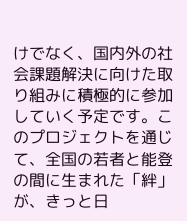けでなく、国内外の社会課題解決に向けた取り組みに積極的に参加していく予定です。このプロジェクトを通じて、全国の若者と能登の間に生まれた「絆」が、きっと日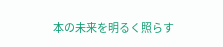本の未来を明るく照らす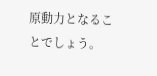原動力となることでしょう。